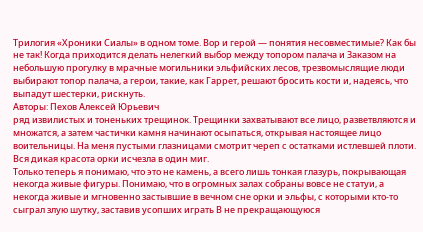Трилогия «Хроники Сиалы» в одном томе. Вор и герой — понятия несовместимые? Как бы не так! Когда приходится делать нелегкий выбор между топором палача и Заказом на небольшую прогулку в мрачные могильники эльфийских лесов, трезвомыслящие люди выбирают топор палача, а герои, такие, как Гаррет, решают бросить кости и, надеясь, что выпадут шестерки, рискнуть.
Авторы: Пехов Алексей Юрьевич
ряд извилистых и тоненьких трещинок. Трещинки захватывают все лицо, разветвляются и множатся, а затем частички камня начинают осыпаться, открывая настоящее лицо воительницы. На меня пустыми глазницами смотрит череп с остатками истлевшей плоти. Вся дикая красота орки исчезла в один миг.
Только теперь я понимаю, что это не камень, а всего лишь тонкая глазурь, покрывающая некогда живые фигуры. Понимаю, что в огромных залах собраны вовсе не статуи, а некогда живые и мгновенно застывшие в вечном сне орки и эльфы, с которыми кто-то сыграл злую шутку, заставив усопших играть В не прекращающуюся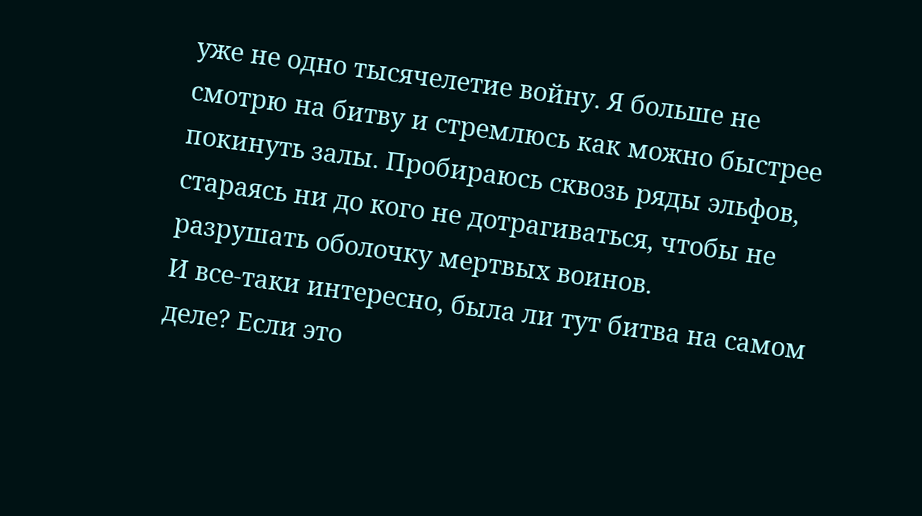уже не одно тысячелетие войну. Я больше не смотрю на битву и стремлюсь как можно быстрее покинуть залы. Пробираюсь сквозь ряды эльфов, стараясь ни до кого не дотрагиваться, чтобы не разрушать оболочку мертвых воинов.
И все-таки интересно, была ли тут битва на самом деле? Если это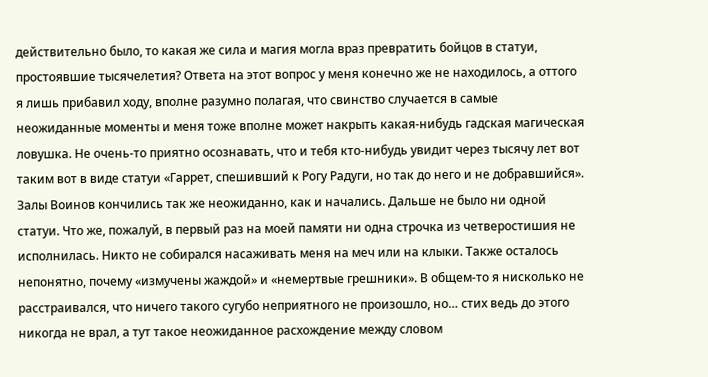действительно было, то какая же сила и магия могла враз превратить бойцов в статуи, простоявшие тысячелетия? Ответа на этот вопрос у меня конечно же не находилось, а оттого я лишь прибавил ходу, вполне разумно полагая, что свинство случается в самые неожиданные моменты и меня тоже вполне может накрыть какая-нибудь гадская магическая ловушка. Не очень-то приятно осознавать, что и тебя кто-нибудь увидит через тысячу лет вот таким вот в виде статуи «Гаррет, спешивший к Рогу Радуги, но так до него и не добравшийся».
Залы Воинов кончились так же неожиданно, как и начались. Дальше не было ни одной статуи. Что же, пожалуй, в первый раз на моей памяти ни одна строчка из четверостишия не исполнилась. Никто не собирался насаживать меня на меч или на клыки. Также осталось непонятно, почему «измучены жаждой» и «немертвые грешники». В общем-то я нисколько не расстраивался, что ничего такого сугубо неприятного не произошло, но… стих ведь до этого никогда не врал, а тут такое неожиданное расхождение между словом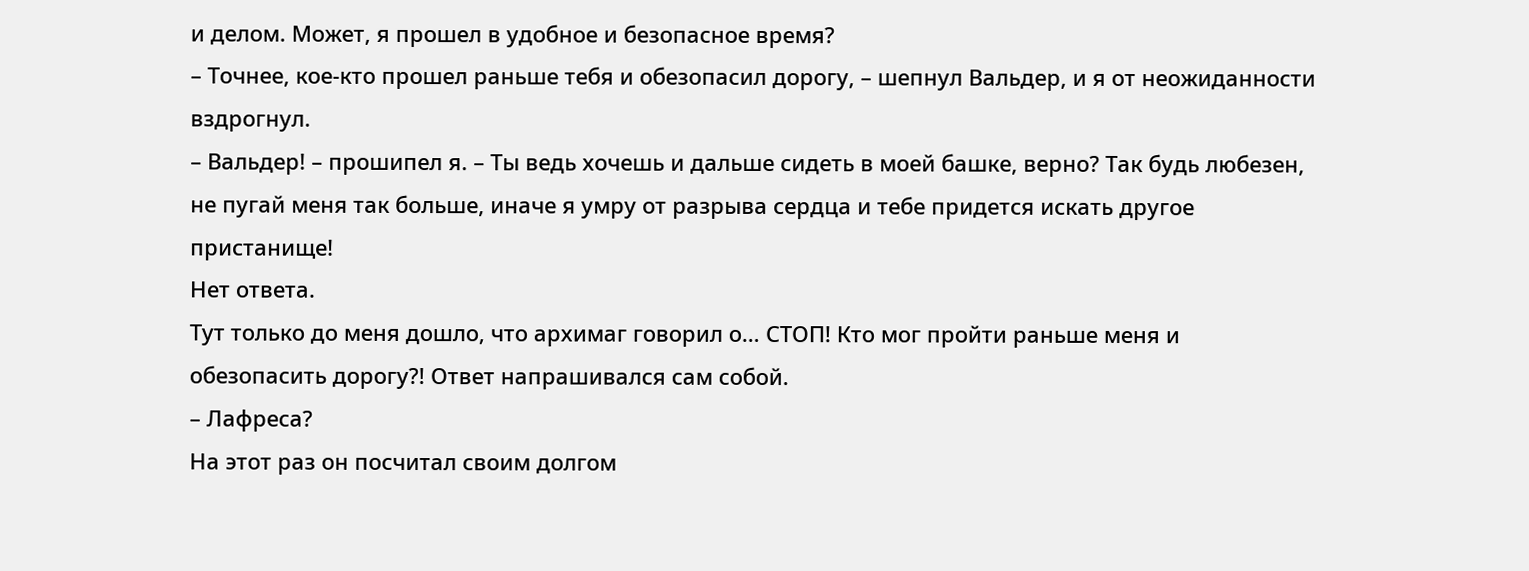и делом. Может, я прошел в удобное и безопасное время?
– Точнее, кое-кто прошел раньше тебя и обезопасил дорогу, – шепнул Вальдер, и я от неожиданности вздрогнул.
– Вальдер! – прошипел я. – Ты ведь хочешь и дальше сидеть в моей башке, верно? Так будь любезен, не пугай меня так больше, иначе я умру от разрыва сердца и тебе придется искать другое пристанище!
Нет ответа.
Тут только до меня дошло, что архимаг говорил о… СТОП! Кто мог пройти раньше меня и обезопасить дорогу?! Ответ напрашивался сам собой.
– Лафреса?
На этот раз он посчитал своим долгом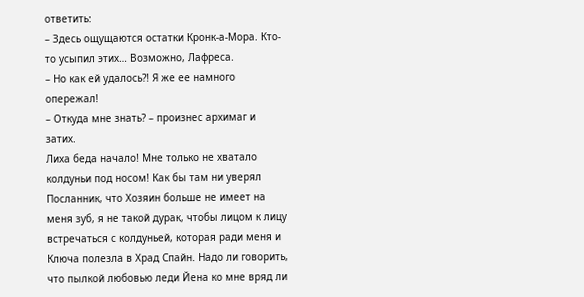ответить:
– Здесь ощущаются остатки Кронк-а-Мора. Кто-то усыпил этих… Возможно, Лафреса.
– Но как ей удалось?! Я же ее намного опережал!
– Откуда мне знать? – произнес архимаг и затих.
Лиха беда начало! Мне только не хватало колдуньи под носом! Как бы там ни уверял Посланник, что Хозяин больше не имеет на меня зуб, я не такой дурак, чтобы лицом к лицу встречаться с колдуньей, которая ради меня и Ключа полезла в Храд Спайн. Надо ли говорить, что пылкой любовью леди Йена ко мне вряд ли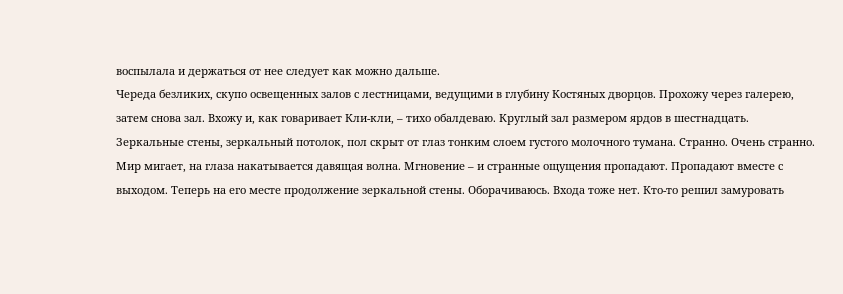воспылала и держаться от нее следует как можно дальше.
Череда безликих, скупо освещенных залов с лестницами, ведущими в глубину Костяных дворцов. Прохожу через галерею, затем снова зал. Вхожу и, как говаривает Кли-кли, – тихо обалдеваю. Круглый зал размером ярдов в шестнадцать. Зеркальные стены, зеркальный потолок, пол скрыт от глаз тонким слоем густого молочного тумана. Странно. Очень странно.
Мир мигает, на глаза накатывается давящая волна. Мгновение – и странные ощущения пропадают. Пропадают вместе с выходом. Теперь на его месте продолжение зеркальной стены. Оборачиваюсь. Входа тоже нет. Кто-то решил замуровать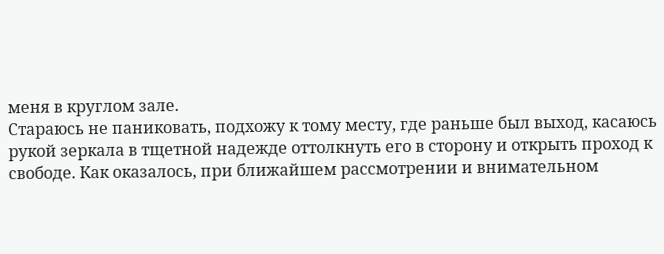меня в круглом зале.
Стараюсь не паниковать, подхожу к тому месту, где раньше был выход, касаюсь рукой зеркала в тщетной надежде оттолкнуть его в сторону и открыть проход к свободе. Как оказалось, при ближайшем рассмотрении и внимательном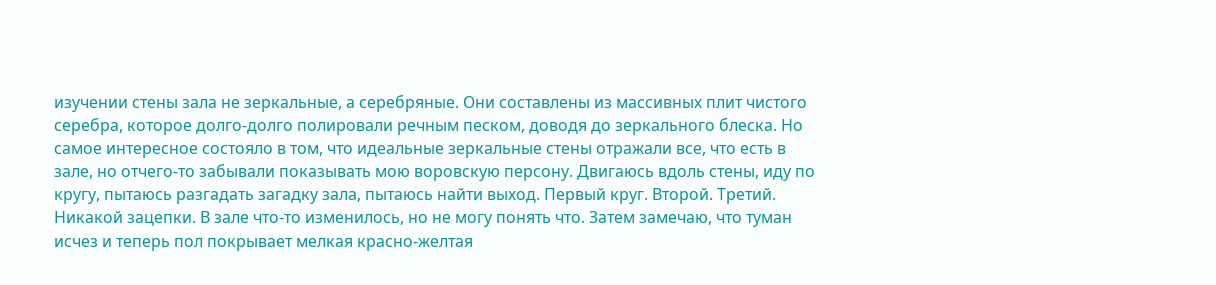изучении стены зала не зеркальные, а серебряные. Они составлены из массивных плит чистого серебра, которое долго-долго полировали речным песком, доводя до зеркального блеска. Но самое интересное состояло в том, что идеальные зеркальные стены отражали все, что есть в зале, но отчего-то забывали показывать мою воровскую персону. Двигаюсь вдоль стены, иду по кругу, пытаюсь разгадать загадку зала, пытаюсь найти выход. Первый круг. Второй. Третий. Никакой зацепки. В зале что-то изменилось, но не могу понять что. Затем замечаю, что туман исчез и теперь пол покрывает мелкая красно-желтая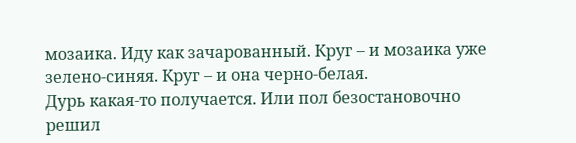мозаика. Иду как зачарованный. Круг – и мозаика уже зелено-синяя. Круг – и она черно-белая.
Дурь какая-то получается. Или пол безостановочно решил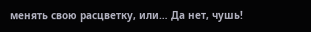менять свою расцветку, или… Да нет, чушь!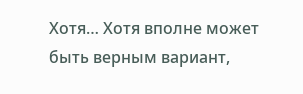Хотя… Хотя вполне может быть верным вариант,